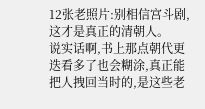12张老照片:别相信宫斗剧,这才是真正的清朝人。
说实话啊,书上那点朝代更迭看多了也会糊涂,真正能把人拽回当时的,是这些老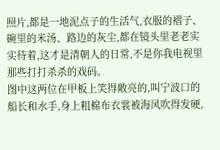照片,都是一地泥点子的生活气,衣服的褶子、碗里的米汤、路边的灰尘,都在镜头里老老实实待着,这才是清朝人的日常,不是你我电视里那些打打杀杀的戏码。
图中这两位在甲板上笑得敞亮的,叫宁波口的船长和水手,身上粗棉布衣裳被海风吹得发硬,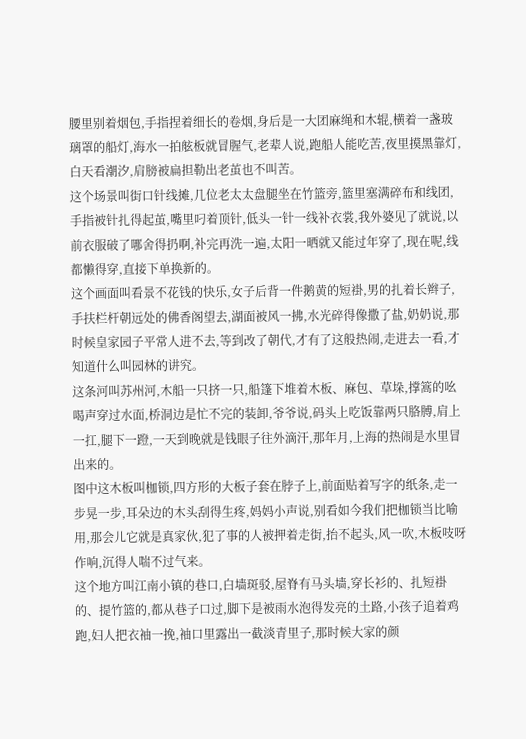腰里别着烟包,手指捏着细长的卷烟,身后是一大团麻绳和木辊,横着一盏玻璃罩的船灯,海水一拍舷板就冒腥气,老辈人说,跑船人能吃苦,夜里摸黑靠灯,白天看潮汐,肩膀被扁担勒出老茧也不叫苦。
这个场景叫街口针线摊,几位老太太盘腿坐在竹篮旁,篮里塞满碎布和线团,手指被针扎得起茧,嘴里叼着顶针,低头一针一线补衣裳,我外婆见了就说,以前衣服破了哪舍得扔啊,补完再洗一遍,太阳一晒就又能过年穿了,现在呢,线都懒得穿,直接下单换新的。
这个画面叫看景不花钱的快乐,女子后背一件鹅黄的短褂,男的扎着长辫子,手扶栏杆朝远处的佛香阁望去,湖面被风一拂,水光碎得像撒了盐,奶奶说,那时候皇家园子平常人进不去,等到改了朝代,才有了这般热闹,走进去一看,才知道什么叫园林的讲究。
这条河叫苏州河,木船一只挤一只,船篷下堆着木板、麻包、草垛,撑篙的吆喝声穿过水面,桥洞边是忙不完的装卸,爷爷说,码头上吃饭靠两只胳膊,肩上一扛,腿下一蹬,一天到晚就是钱眼子往外滴汗,那年月,上海的热闹是水里冒出来的。
图中这木板叫枷锁,四方形的大板子套在脖子上,前面贴着写字的纸条,走一步晃一步,耳朵边的木头刮得生疼,妈妈小声说,别看如今我们把枷锁当比喻用,那会儿它就是真家伙,犯了事的人被押着走街,抬不起头,风一吹,木板吱呀作响,沉得人喘不过气来。
这个地方叫江南小镇的巷口,白墙斑驳,屋脊有马头墙,穿长衫的、扎短褂的、提竹篮的,都从巷子口过,脚下是被雨水泡得发亮的土路,小孩子追着鸡跑,妇人把衣袖一挽,袖口里露出一截淡青里子,那时候大家的颜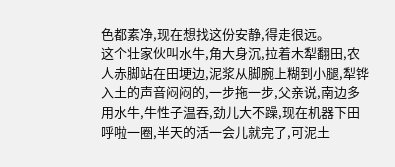色都素净,现在想找这份安静,得走很远。
这个壮家伙叫水牛,角大身沉,拉着木犁翻田,农人赤脚站在田埂边,泥浆从脚腕上糊到小腿,犁铧入土的声音闷闷的,一步拖一步,父亲说,南边多用水牛,牛性子温吞,劲儿大不躁,现在机器下田呼啦一圈,半天的活一会儿就完了,可泥土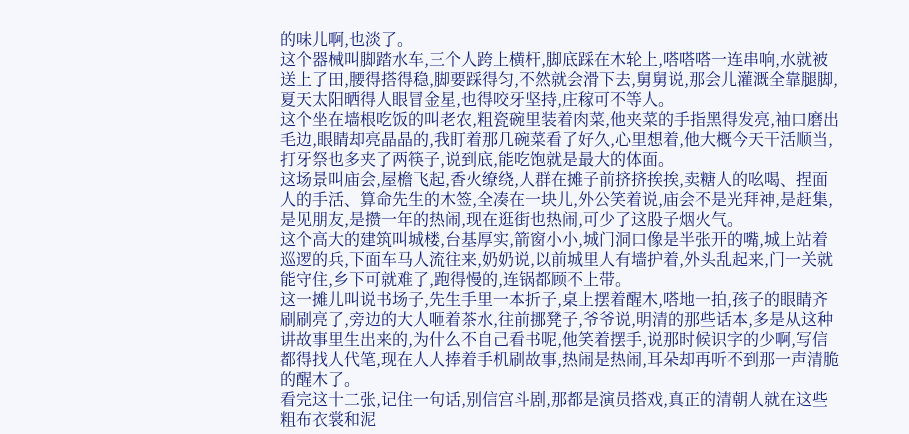的味儿啊,也淡了。
这个器械叫脚踏水车,三个人跨上横杆,脚底踩在木轮上,嗒嗒嗒一连串响,水就被送上了田,腰得搭得稳,脚要踩得匀,不然就会滑下去,舅舅说,那会儿灌溉全靠腿脚,夏天太阳晒得人眼冒金星,也得咬牙坚持,庄稼可不等人。
这个坐在墙根吃饭的叫老农,粗瓷碗里装着肉菜,他夹菜的手指黑得发亮,袖口磨出毛边,眼睛却亮晶晶的,我盯着那几碗菜看了好久,心里想着,他大概今天干活顺当,打牙祭也多夹了两筷子,说到底,能吃饱就是最大的体面。
这场景叫庙会,屋檐飞起,香火缭绕,人群在摊子前挤挤挨挨,卖糖人的吆喝、捏面人的手活、算命先生的木签,全凑在一块儿,外公笑着说,庙会不是光拜神,是赶集,是见朋友,是攒一年的热闹,现在逛街也热闹,可少了这股子烟火气。
这个高大的建筑叫城楼,台基厚实,箭窗小小,城门洞口像是半张开的嘴,城上站着巡逻的兵,下面车马人流往来,奶奶说,以前城里人有墙护着,外头乱起来,门一关就能守住,乡下可就难了,跑得慢的,连锅都顾不上带。
这一摊儿叫说书场子,先生手里一本折子,桌上摆着醒木,嗒地一拍,孩子的眼睛齐刷刷亮了,旁边的大人咂着茶水,往前挪凳子,爷爷说,明清的那些话本,多是从这种讲故事里生出来的,为什么不自己看书呢,他笑着摆手,说那时候识字的少啊,写信都得找人代笔,现在人人捧着手机刷故事,热闹是热闹,耳朵却再听不到那一声清脆的醒木了。
看完这十二张,记住一句话,别信宫斗剧,那都是演员搭戏,真正的清朝人就在这些粗布衣裳和泥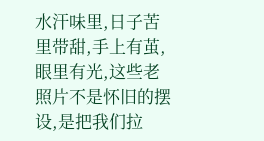水汗味里,日子苦里带甜,手上有茧,眼里有光,这些老照片不是怀旧的摆设,是把我们拉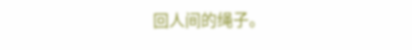回人间的绳子。